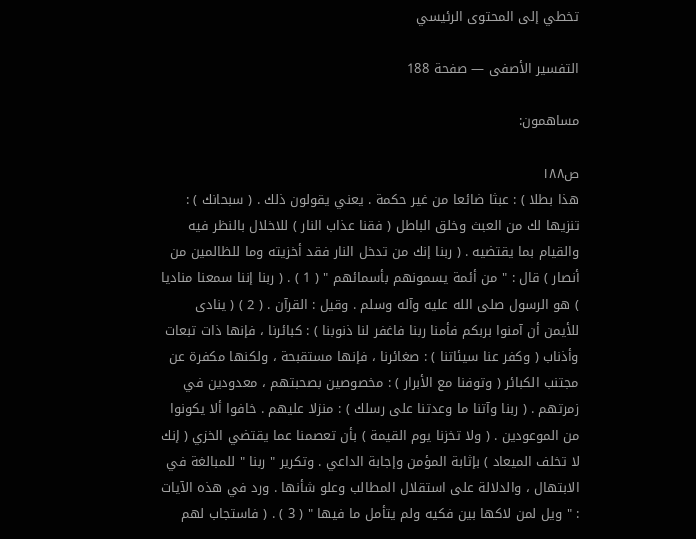تخطي إلى المحتوى الرئيسي

التفسير الأصفى — صفحة 188

مساهمون:

ص١٨٨
هذا بطلا ) : عبثا ضائعا من غير حكمة . يعني يقولون ذلك . ( سبحانك ) : تنزيها لك من العبث وخلق الباطل ( فقنا عذاب النار ) للاخلال بالنظر فيه والقيام بما يقتضيه . ( ربنا إنك من تدخل النار فقد أخزيته وما للظالمين من أنصار ) قال : " من أئمة يسمونهم بأسمائهم " ( 1 ) . ( ربنا إننا سمعنا مناديا ) هو الرسول صلى الله عليه وآله وسلم . وقيل : القرآن . ( 2 ) ( ينادى للأيمن أن آمنوا بربكم فأمنا ربنا فاغفر لنا ذنوبنا ) : كبائرنا ، فإنها ذات تبعات وأذناب ( وكفر عنا سيئاتنا ) : صغائرنا ، فإنها مستقبحة ، ولكنها مكفرة عن مجتنب الكبائر ( وتوفنا مع الأبرار ) : مخصوصين بصحبتهم ، معدودين في زمرتهم . ( ربنا وآتنا ما وعدتنا على رسلك ) : منزلا عليهم . خافوا ألا يكونوا من الموعودين . ( ولا تخزنا يوم القيمة ) بأن تعصمنا عما يقتضي الخزي ( إنك لا تخلف الميعاد ) بإثابة المؤمن وإجابة الداعي . وتكرير " ربنا " للمبالغة في الابتهال ، والدلالة على استقلال المطالب وعلو شأنها . ورد في هذه الآيات : " ويل لمن لاكها بين فكيه ولم يتأمل ما فيها " ( 3 ) . ( فاستجاب لهم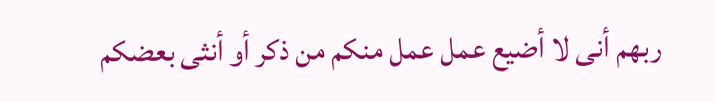ربهم أنى لا أضيع عمل عمل منكم من ذكر أو أنثى بعضكم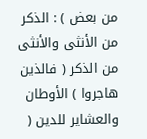من بعض ) : الذكر من الأنثى والأنثى من الذكر ( فالذين هاجروا ) الأوطان والعشاير للدين (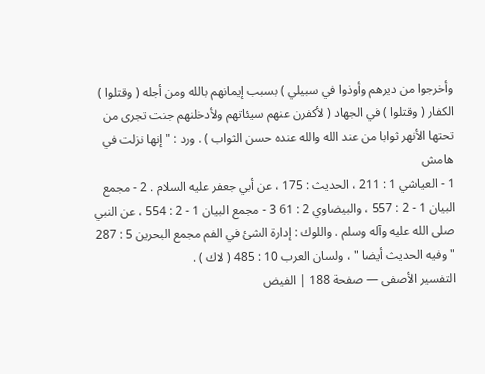وأخرجوا من ديرهم وأوذوا في سبيلي ) بسبب إيمانهم بالله ومن أجله ( وقتلوا ) الكفار ( وقتلوا ) في الجهاد ( لأكفرن عنهم سيئاتهم ولأدخلنهم جنت تجرى من تحتها الأنهر ثوابا من عند الله والله عنده حسن الثواب ) . ورد : " إنها نزلت في
هامش
1 - العياشي 1 : 211 ، الحديث : 175 ، عن أبي جعفر عليه السلام . 2 - مجمع البيان 1 - 2 : 557 ، والبيضاوي 2 : 61 3 - مجمع البيان 1 - 2 : 554 ، عن النبي صلى الله عليه وآله وسلم . واللوك : إدارة الشئ في الفم مجمع البحرين 5 : 287 " وفيه الحديث أيضا " ، ولسان العرب 10 : 485 ( لاك ) .
التفسير الأصفى — صفحة 188 | الفيض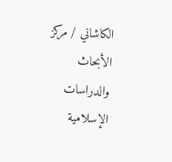الكاشاني / مركز الأبحاث والدراسات الإسلامية